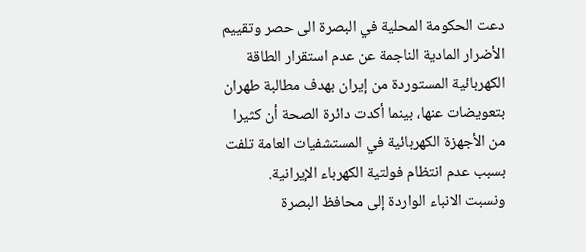دعت الحكومة المحلية في البصرة الى حصر وتقييم الأضرار المادية الناجمة عن عدم استقرار الطاقة
الكهربائية المستوردة من إيران بهدف مطالبة طهران بتعويضات عنها، بينما أكدت دائرة الصحة أن كثيرا من الأجهزة الكهربائية في المستشفيات العامة تلفت بسبب عدم انتظام فولتية الكهرباء الإيرانية.
ونسبت الانباء الواردة إلى محافظ البصرة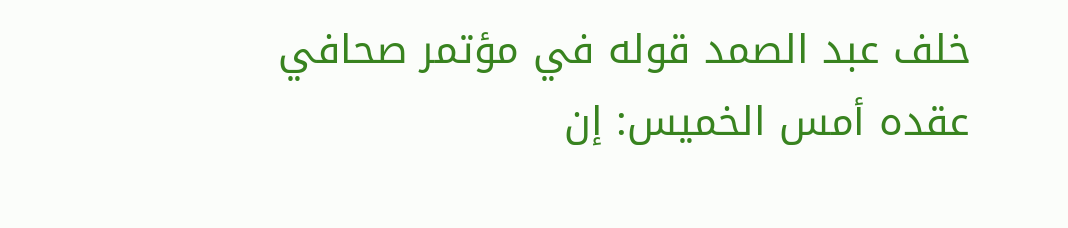خلف عبد الصمد قوله في مؤتمر صحافي عقده أمس الخميس: إن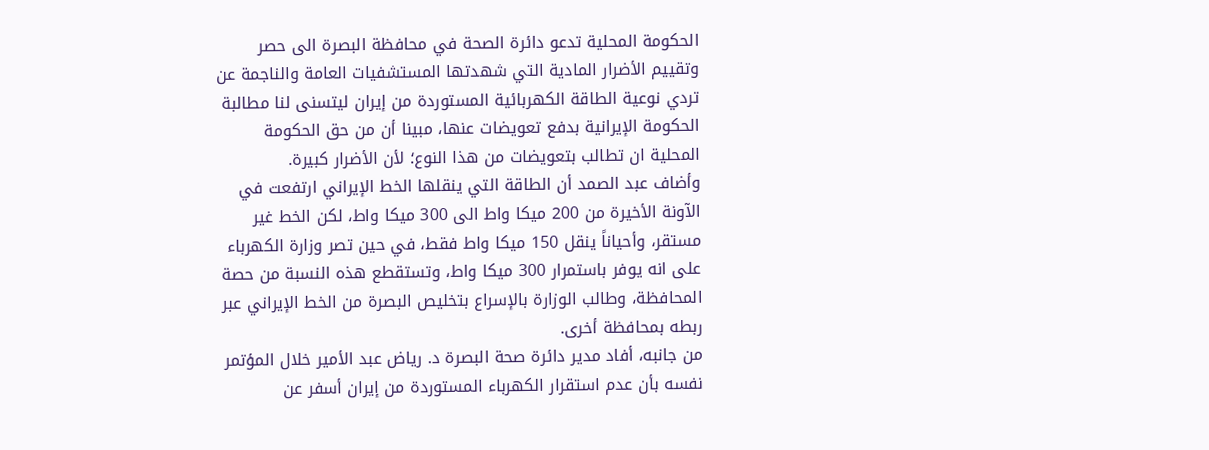الحكومة المحلية تدعو دائرة الصحة في محافظة البصرة الى حصر وتقييم الأضرار المادية التي شهدتها المستشفيات العامة والناجمة عن تردي نوعية الطاقة الكهربائية المستوردة من إيران ليتسنى لنا مطالبة الحكومة الإيرانية بدفع تعويضات عنها، مبينا أن من حق الحكومة المحلية ان تطالب بتعويضات من هذا النوع؛ لأن الأضرار كبيرة.
وأضاف عبد الصمد أن الطاقة التي ينقلها الخط الإيراني ارتفعت في الآونة الأخيرة من 200 ميكا واط الى 300 ميكا واط، لكن الخط غير مستقر، وأحياناً ينقل 150 ميكا واط فقط، في حين تصر وزارة الكهرباء على انه يوفر باستمرار 300 ميكا واط، وتستقطع هذه النسبة من حصة المحافظة، وطالب الوزارة بالإسراع بتخليص البصرة من الخط الإيراني عبر ربطه بمحافظة أخرى.
من جانبه، أفاد مدير دائرة صحة البصرة د. رياض عبد الأمير خلال المؤتمر نفسه بأن عدم استقرار الكهرباء المستوردة من إيران أسفر عن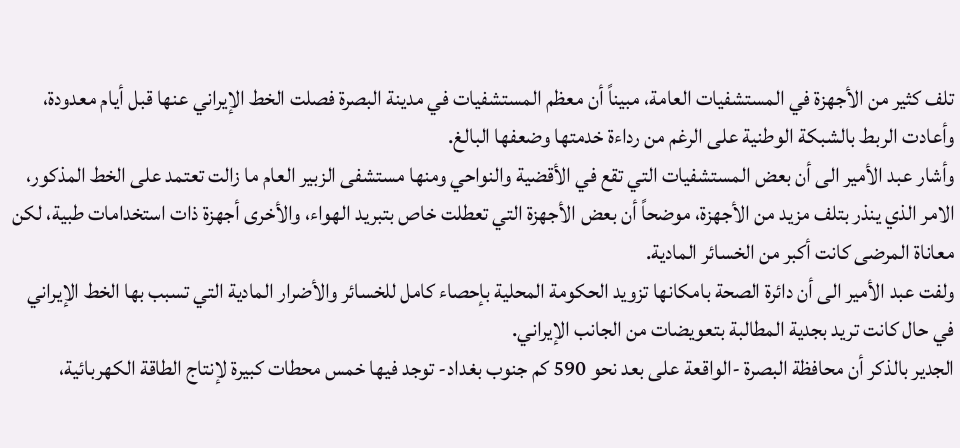تلف كثير من الأجهزة في المستشفيات العامة، مبيناً أن معظم المستشفيات في مدينة البصرة فصلت الخط الإيراني عنها قبل أيام معدودة، وأعادت الربط بالشبكة الوطنية على الرغم من رداءة خدمتها وضعفها البالغ.
وأشار عبد الأمير الى أن بعض المستشفيات التي تقع في الأقضية والنواحي ومنها مستشفى الزبير العام ما زالت تعتمد على الخط المذكور، الامر الذي ينذر بتلف مزيد من الأجهزة، موضحاً أن بعض الأجهزة التي تعطلت خاص بتبريد الهواء، والأخرى أجهزة ذات استخدامات طبية، لكن معاناة المرضى كانت أكبر من الخسائر المادية.
ولفت عبد الأمير الى أن دائرة الصحة بامكانها تزويد الحكومة المحلية بإحصاء كامل للخسائر والأضرار المادية التي تسبب بها الخط الإيراني في حال كانت تريد بجدية المطالبة بتعويضات من الجانب الإيراني.
الجدير بالذكر أن محافظة البصرة -الواقعة على بعد نحو 590 كم جنوب بغداد- توجد فيها خمس محطات كبيرة لإنتاج الطاقة الكهربائية،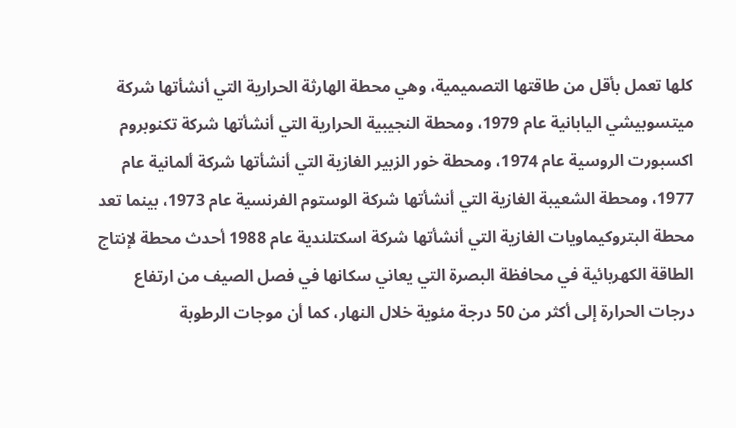كلها تعمل بأقل من طاقتها التصميمية، وهي محطة الهارثة الحرارية التي أنشأتها شركة ميتسوبيشي اليابانية عام 1979، ومحطة النجيبية الحرارية التي أنشأتها شركة تكنوبروم اكسبورت الروسية عام 1974، ومحطة خور الزبير الغازية التي أنشأتها شركة ألمانية عام 1977، ومحطة الشعيبة الغازية التي أنشأتها شركة الوستوم الفرنسية عام 1973، بينما تعد محطة البتروكيماويات الغازية التي أنشأتها شركة اسكتلندية عام 1988 أحدث محطة لإنتاج الطاقة الكهربائية في محافظة البصرة التي يعاني سكانها في فصل الصيف من ارتفاع درجات الحرارة إلى أكثر من 50 درجة مئوية خلال النهار، كما أن موجات الرطوبة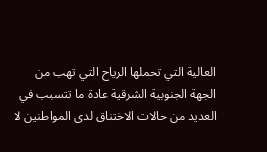العالية التي تحملها الرياح التي تهب من الجهة الجنوبية الشرقية عادة ما تتسبب في العديد من حالات الاختناق لدى المواطنين لا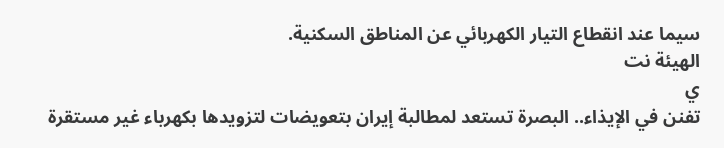سيما عند انقطاع التيار الكهربائي عن المناطق السكنية.
الهيئة نت
ي
تفنن في الإيذاء.. البصرة تستعد لمطالبة إيران بتعويضات لتزويدها بكهرباء غير مستقرة